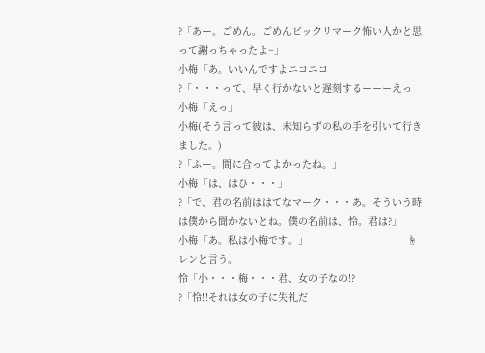?「あー。ごめん。ごめんビックリマーク怖い人かと思って謝っちゃったよ~」
小梅「あ。いいんですよニコニコ
?「・・・って、早く行かないと遅刻するーーーえっ
小梅「えっ」
小梅(そう言って彼は、未知らずの私の手を引いて行きました。)
?「ふー。間に合ってよかったね。」
小梅「は、はひ・・・」
?「で、君の名前ははてなマーク・・・あ。そういう時は僕から聞かないとね。僕の名前は、怜。君は?」
小梅「あ。私は小梅です。」                                 ☝レンと言う。
怜「小・・・梅・・・君、女の子なの!?
?「怜!!それは女の子に失礼だ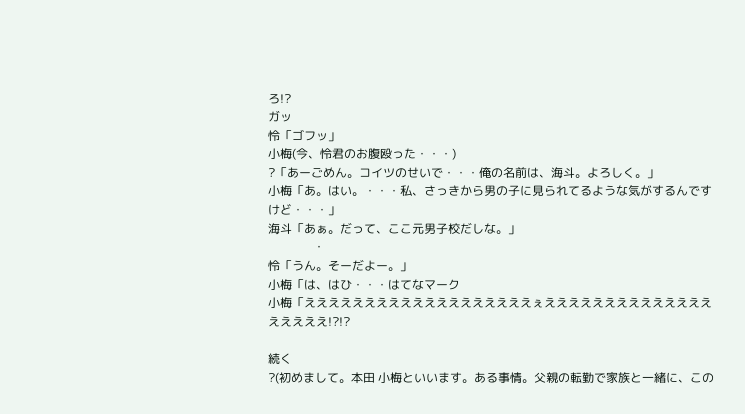ろ!?
ガッ
怜「ゴフッ」
小梅(今、怜君のお腹殴った・・・)
?「あーごめん。コイツのせいで・・・俺の名前は、海斗。よろしく。」
小梅「あ。はい。・・・私、さっきから男の子に見られてるような気がするんですけど・・・」
海斗「あぁ。だって、ここ元男子校だしな。」
               ・
怜「うん。そーだよー。」
小梅「は、はひ・・・はてなマーク
小梅「えええええええええええええええええええぇえええええええええええええええええええ!?!?

続く
?(初めまして。本田 小梅といいます。ある事情。父親の転勤で家族と一緒に、この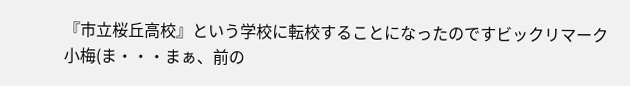『市立桜丘高校』という学校に転校することになったのですビックリマーク
小梅(ま・・・まぁ、前の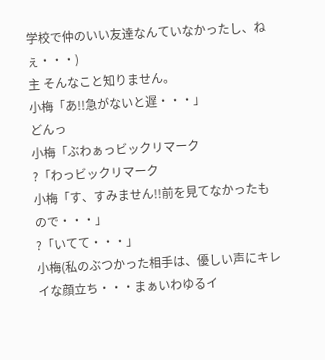学校で仲のいい友達なんていなかったし、ねぇ・・・)
主 そんなこと知りません。
小梅「あ!!急がないと遅・・・」
どんっ
小梅「ぶわぁっビックリマーク
?「わっビックリマーク
小梅「す、すみません!!前を見てなかったもので・・・」
?「いてて・・・」
小梅(私のぶつかった相手は、優しい声にキレイな顔立ち・・・まぁいわゆるイ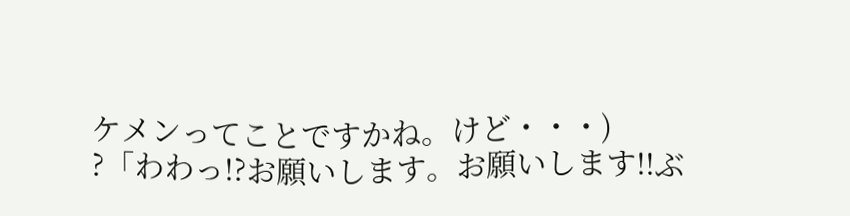ケメンってことですかね。けど・・・)
?「わわっ!?お願いします。お願いします!!ぶ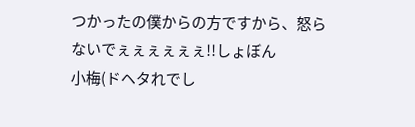つかったの僕からの方ですから、怒らないでぇぇぇぇぇぇ!!しょぼん
小梅(ドヘタれでし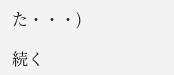た・・・)

続く